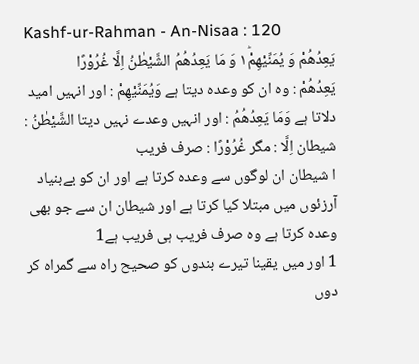Kashf-ur-Rahman - An-Nisaa : 120
یَعِدُهُمْ وَ یُمَنِّیْهِمْ١ؕ وَ مَا یَعِدُهُمُ الشَّیْطٰنُ اِلَّا غُرُوْرًا
يَعِدُھُمْ : وہ ان کو وعدہ دیتا ہے وَيُمَنِّيْهِمْ : اور انہیں امید دلاتا ہے وَمَا يَعِدُھُمُ : اور انہیں وعدے نہیں دیتا الشَّيْطٰنُ : شیطان اِلَّا : مگر غُرُوْرًا : صرف فریب
ا شیطان ان لوگوں سے وعدہ کرتا ہے اور ان کو بےبنیاد آرزئوں میں مبتلا کیا کرتا ہے اور شیطان ان سے جو بھی وعدہ کرتا ہے وہ صرف فریب ہی فریب ہے1
1 اور میں یقینا تیرے بندوں کو صحیح راہ سے گمراہ کر دوں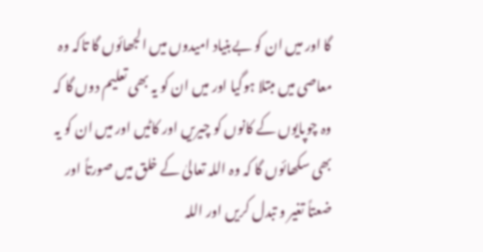گا اور میں ان کو بےبنیاد امیدوں میں الجھائوں گا تاکہ وہ معاصی میں مبتلا ہوگیا اور میں ان کو یہ بھی تعلیم دوں گا کہ وہ چوپایوں کے کانوں کو چیریں اور کاٹیں اور میں ان کو یہ بھی سکھائوں گا کہ وہ اللہ تعالیٰ کے خلق میں صورتاً اور ضعتاً تغیر و تبدل کریں اور اللہ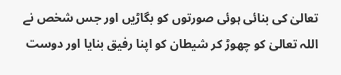تعالیٰ کی بنائی ہوئی صورتوں کو بگاڑیں اور جس شخص نے اللہ تعالیٰ کو چھوڑ کر شیطان کو اپنا رفیق بنایا اور دوست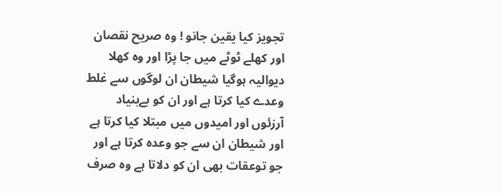تجویز کیا یقین جانو ! وہ صریح نقصان اور کھلے ٹوٹے میں جا پڑا اور وہ کھلا دیوالیہ ہوگیا شیطان ان لوگوں سے غلط وعدے کیا کرتا ہے اور ان کو بےبنیاد آرزئوں اور امیدوں میں مبتلا کیا کرتا ہے اور شیطان ان سے جو وعدہ کرتا ہے اور جو توعقات بھی ان کو دلاتا ہے وہ صرف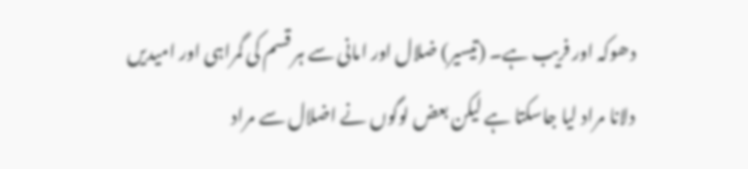دھوکہ اور فریب ہے۔ (تیسیر) ضلال اور امانی سے ہر قسم کی گمراہی اور امیدیں دلانا مراد لیا جاسکتا ہے لیکن بعض لوگوں نے اضلال سے مراد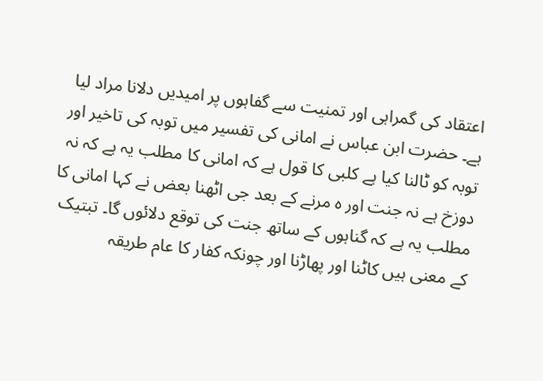اعتقاد کی گمراہی اور تمنیت سے گفاہوں پر امیدیں دلانا مراد لیا ہے۔ حضرت ابن عباس نے امانی کی تفسیر میں توبہ کی تاخیر اور توبہ کو ٹالنا کیا ہے کلبی کا قول ہے کہ امانی کا مطلب یہ ہے کہ نہ دوزخ ہے نہ جنت اور ہ مرنے کے بعد جی اٹھنا بعض نے کہا امانی کا مطلب یہ ہے کہ گناہوں کے ساتھ جنت کی توقع دلائوں گا۔ تبتیک کے معنی ہیں کاٹنا اور پھاڑنا اور چونکہ کفار کا عام طریقہ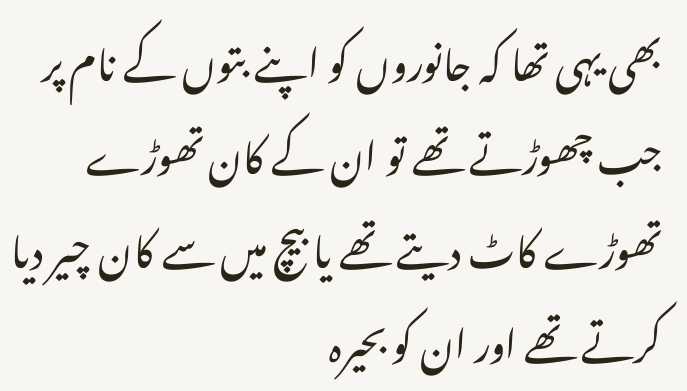بھی یہی تھا کہ جانوروں کو اپنے بتوں کے نام پر جب چھوڑتے تھے تو ان کے کان تھوڑے تھوڑے کاٹ دیتے تھے یا بیچ میں سے کان چیر دیا کرتے تھے اور ان کو بحیرہ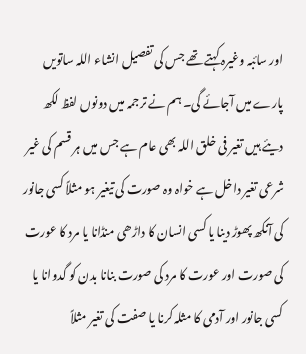اور سائبہ وغیرہ کہتے تھے جس کی تفصیل انشاء اللہ ساتویں پارے میں آجائے گی۔ ہم نے ترجمہ میں دونوں لفظ لکھ دیئے ہیں تغیر فی خلق اللہ بھی عام ہے جس میں ہر قسم کی غیر شرعی تغیر داخل ہے خواہ وہ صورت کی تیغیر ہو مثلاً کسی جانور کی آنکھ پھوڑ دینا یا کسی انسان کا داڑھی منڈانا یا مرد کا عورت کی صورت اور عورت کا مرد کی صورت بنانا بدن کو گدوانا یا کسی جانور اور آدمی کا مثلہ کرنا یا صفت کی تغیر مثلاً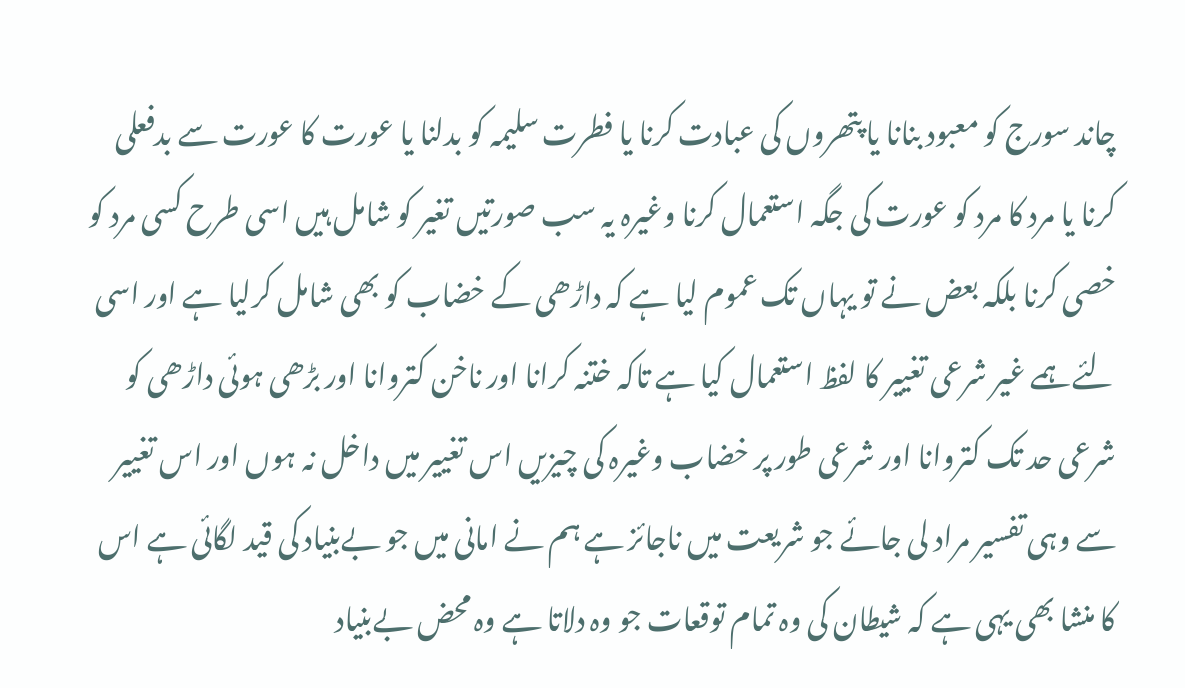چاند سورج کو معبود بنانا یا پتھروں کی عبادت کرنا یا فطرت سلیمہ کو بدلنا یا عورت کا عورت سے بدفعلی کرنا یا مرد کا مرد کو عورت کی جگہ استعمال کرنا وغیرہ یہ سب صورتیں تغیر کو شامل ہیں اسی طرح کسی مرد کو خصی کرنا بلکہ بعض نے تو یہاں تک عموم لیا ہے کہ داڑھی کے خضاب کو بھی شامل کرلیا ہے اور اسی لئے ہمے غیر شرعی تغییر کا لفظ استعمال کیا ہے تاکہ ختنہ کرانا اور ناخن کتروانا اور بڑھی ہوئی داڑھی کو شرعی حد تک کتروانا اور شرعی طور پر خضاب وغیرہ کی چیزیں اس تغییر میں داخل نہ ہوں اور اس تغییر سے وہی تفسیر مراد لی جائے جو شریعت میں ناجائز ہے ہم نے امانی میں جو بےبنیاد کی قید لگائی ہے اس کا منشا بھی یہی ہے کہ شیطان کی وہ تمام توقعات جو وہ دلاتا ہے وہ محض بےبنیاد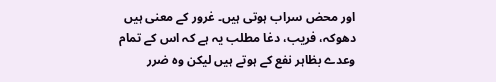اور محض سراب ہوتی ہیں۔ غرور کے معنی ہیں دھوکہ، فریب، دغا مطلب یہ ہے کہ اس کے تمام وعدے بظاہر نفع کے ہوتے ہیں لیکن وہ ضرر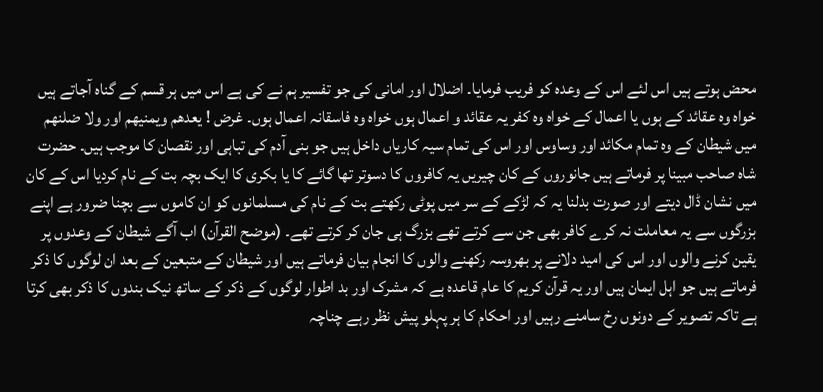محض ہوتے ہیں اس لئے اس کے وعدہ کو فریب فرمایا۔ اضلال اور امانی کی جو تفسیر ہم نے کی ہے اس میں ہر قسم کے گناہ آجاتے ہیں خواہ وہ عقائد کے ہوں یا اعمال کے خواہ وہ کفر یہ عقائد و اعمال ہوں خواہ وہ فاسقانہ اعمال ہوں۔ غرض ! یعدھم ویمنیھم اور ولا ضلنھم میں شیطان کے وہ تمام مکائد اور وساوس اور اس کی تمام سیہ کاریاں داخل ہیں جو بنی آدم کی تباہی اور نقصان کا موجب ہیں۔ حضرت شاہ صاحب مبینا پر فرماتے ہیں جانوروں کے کان چیریں یہ کافروں کا دسوتر تھا گائے کا یا بکری کا ایک بچہ بت کے نام کردیا اس کے کان میں نشان ڈال دیتے اور صورت بدلنا یہ کہ لڑکے کے سر میں پوٹی رکھتے بت کے نام کی مسلمانوں کو ان کاموں سے بچنا ضرور ہے اپنے بزرگوں سے یہ معاملت نہ کرے کافر بھی جن سے کرتے تھے بزرگ ہی جان کر کرتے تھے۔ (موضح القرآن) اب آگے شیطان کے وعدوں پر یقین کرنے والوں اور اس کی امید دلانے پر بھروسہ رکھنے والوں کا انجام بیان فرماتے ہیں اور شیطان کے متبعین کے بعد ان لوگوں کا ذکر فرماتے ہیں جو اہل ایمان ہیں اور یہ قرآن کریم کا عام قاعدہ ہے کہ مشرک اور بد اطوار لوگوں کے ذکر کے ساتھ نیک بندوں کا ذکر بھی کرتا ہے تاکہ تصویر کے دونوں رخ سامنے رہیں اور احکام کا ہر پہلو پیش نظر رہے چناچہ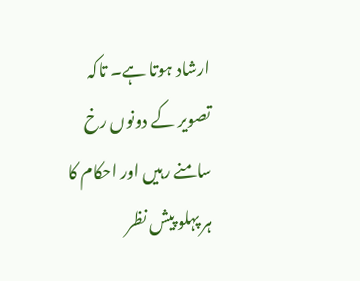ارشاد ہوتا ہے۔ تاکہ تصویر کے دونوں رخ سامنے رہیں اور احکام کا ہر پہلو پیش نظر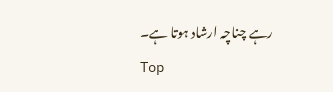رہے چناچہ ارشاد ہوتا ہے۔
Top